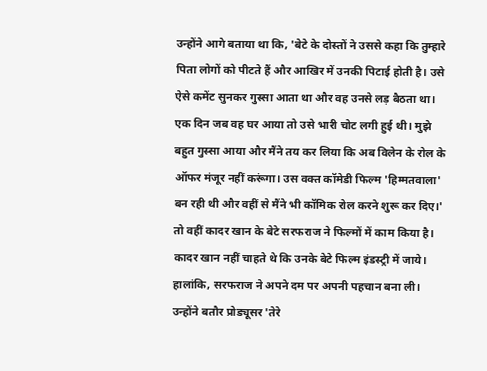उन्होंने आगे बताया था कि, 'बेटे के दोस्तों ने उससे कहा कि तुम्हारे पिता लोगों को पीटते हैं और आखिर में उनकी पिटाई होती है। उसे ऐसे कमेंट सुनकर गुस्सा आता था और वह उनसे लड़ बैठता था। एक दिन जब वह घर आया तो उसे भारी चोट लगी हुई थी। मुझे बहुत गुस्सा आया और मैंने तय कर लिया कि अब विलेन के रोल के ऑफर मंजूर नहीं करूंगा। उस वक्त कॉमेडी फिल्म 'हिम्मतवाला' बन रही थी और वहीं से मैंने भी कॉमिक रोल करने शुरू कर दिए।'
तो वहीं कादर खान के बेटे सरफराज ने फिल्मों में काम किया है। कादर खान नहीं चाहते थे कि उनके बेटे फिल्म इंडस्ट्री में जाये। हालांकि, सरफराज ने अपने दम पर अपनी पहचान बना ली। उन्होंने बतौर प्रोड्यूसर 'तेरे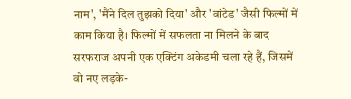नाम', 'मैंने दिल तुझको दिया' और 'वांटेड' जैसी फिल्मों में काम किया है। फिल्मों में सफलता ना मिलने के बाद सरफराज अपनी एक एक्टिंग अकेडमी चला रहे हैं, जिसमें वो नए लड़के-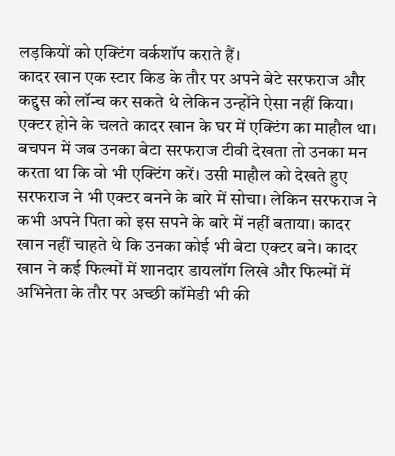लड़कियों को एक्टिंग वर्कशॉप कराते हैं।
कादर खान एक स्टार किड के तौर पर अपने बेटे सरफराज और कद्दुस को लॉन्च कर सकते थे लेकिन उन्होंने ऐसा नहीं किया। एक्टर होने के चलते कादर खान के घर में एक्टिंग का माहौल था। बचपन में जब उनका बेटा सरफराज टीवी देखता तो उनका मन करता था कि वो भी एक्टिंग करें। उसी माहौल को देखते हुए सरफराज ने भी एक्टर बनने के बारे में सोचा। लेकिन सरफराज ने कभी अपने पिता को इस सपने के बारे में नहीं बताया। कादर खान नहीं चाहते थे कि उनका कोई भी बेटा एक्टर बने। कादर खान ने कई फिल्मों में शानदार डायलॉग लिखे और फिल्मों में अभिनेता के तौर पर अच्छी कॉमेडी भी की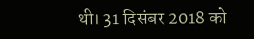थी। 31 दिसंबर 2018 को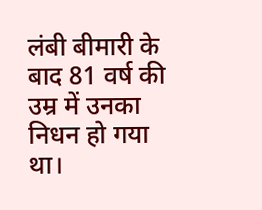लंबी बीमारी के बाद 81 वर्ष की उम्र में उनका निधन हो गया था।